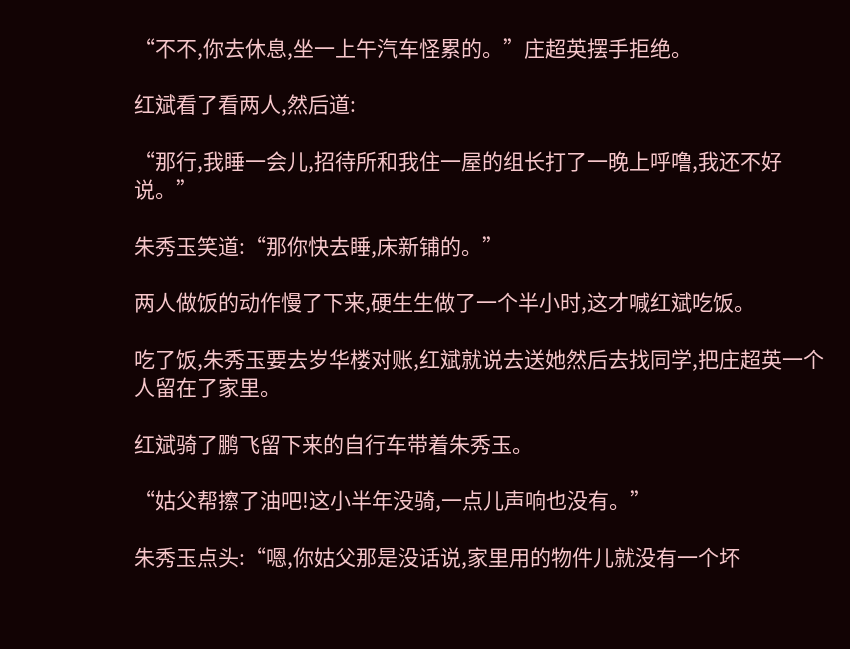“不不,你去休息,坐一上午汽车怪累的。”庄超英摆手拒绝。

红斌看了看两人,然后道:

“那行,我睡一会儿,招待所和我住一屋的组长打了一晚上呼噜,我还不好说。”

朱秀玉笑道:“那你快去睡,床新铺的。”

两人做饭的动作慢了下来,硬生生做了一个半小时,这才喊红斌吃饭。

吃了饭,朱秀玉要去岁华楼对账,红斌就说去送她然后去找同学,把庄超英一个人留在了家里。

红斌骑了鹏飞留下来的自行车带着朱秀玉。

“姑父帮擦了油吧!这小半年没骑,一点儿声响也没有。”

朱秀玉点头:“嗯,你姑父那是没话说,家里用的物件儿就没有一个坏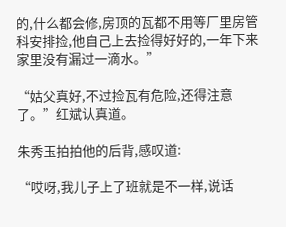的,什么都会修,房顶的瓦都不用等厂里房管科安排捡,他自己上去捡得好好的,一年下来家里没有漏过一滴水。”

“姑父真好,不过捡瓦有危险,还得注意了。”红斌认真道。

朱秀玉拍拍他的后背,感叹道:

“哎呀,我儿子上了班就是不一样,说话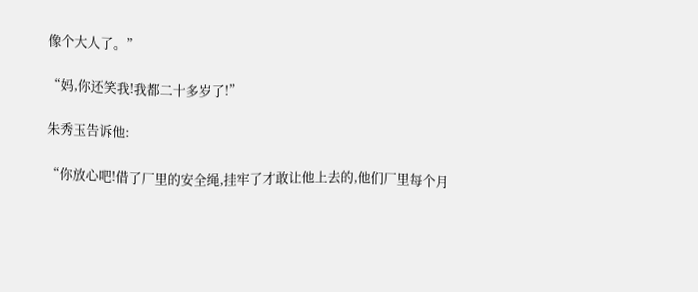像个大人了。”

“妈,你还笑我!我都二十多岁了!”

朱秀玉告诉他:

“你放心吧!借了厂里的安全绳,挂牢了才敢让他上去的,他们厂里每个月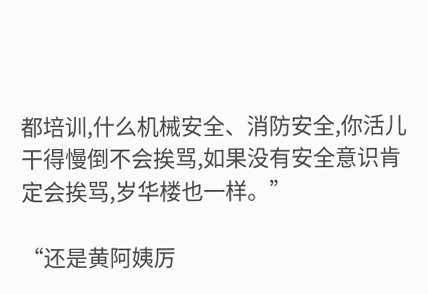都培训,什么机械安全、消防安全,你活儿干得慢倒不会挨骂,如果没有安全意识肯定会挨骂,岁华楼也一样。”

“还是黄阿姨厉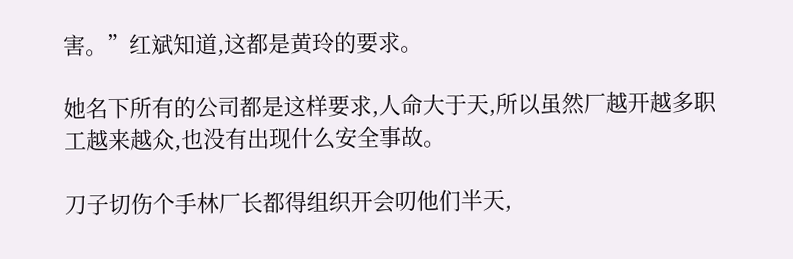害。”红斌知道,这都是黄玲的要求。

她名下所有的公司都是这样要求,人命大于天,所以虽然厂越开越多职工越来越众,也没有出现什么安全事故。

刀子切伤个手林厂长都得组织开会叨他们半天,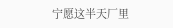宁愿这半天厂里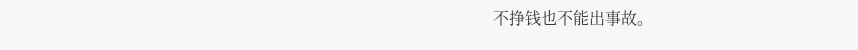不挣钱也不能出事故。